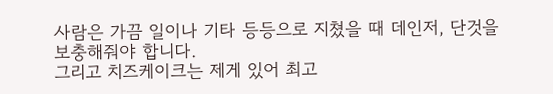사람은 가끔 일이나 기타 등등으로 지쳤을 때 데인저, 단것을 보충해줘야 합니다.
그리고 치즈케이크는 제게 있어 최고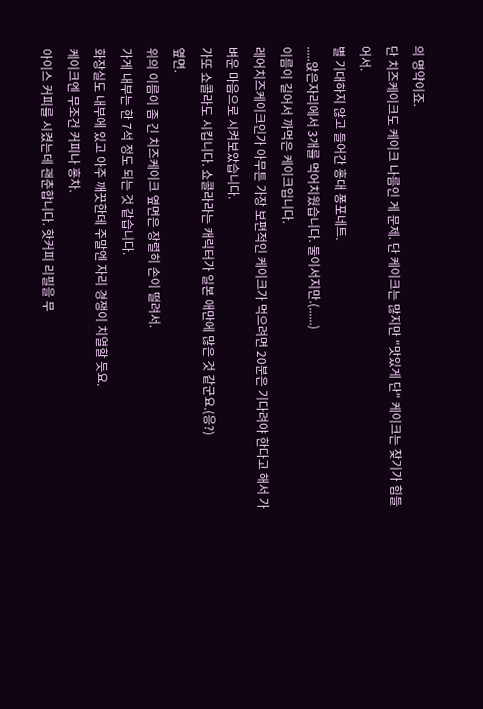의 명약이죠.
단 치즈케이크도 케이크 나름인 게 문제. 단 케이크는 많지만 "맛있게 단" 케이크는 찾기가 힘들어서.
별 기대하지 않고 들어간 홍대 퐁포네트.
.....앉은자리에서 3개를 먹어치웠습니다. 둘이서지만.(......)
이름이 길어서 까먹은 케이크입니다.
레어치즈케이크인가 아무튼 가장 보편적인 케이크가 먹으려면 20분은 기다려야 한다고 해서 가벼운 마음으로 시켜보았습니다.
가또 쇼콜라도 시킵니다. 쇼콜라라는 캐릭터가 일본 애만에 많은 것 같군요.(응?)
옆면.
위의 이름이 좀 긴 치즈케이크 옆면은 장렬히 손이 떨려서.
가게 내부는 한 7석 정도 되는 것 같습니다.
화장실도 내부에 있고 아주 깨끗한데 주말엔 자리 경쟁이 치열할 듯요.
케이크엔 무조건 커피나 홍차.
아이스 커피를 시켰는데 괜춘합니다. 핫커피 리필을 무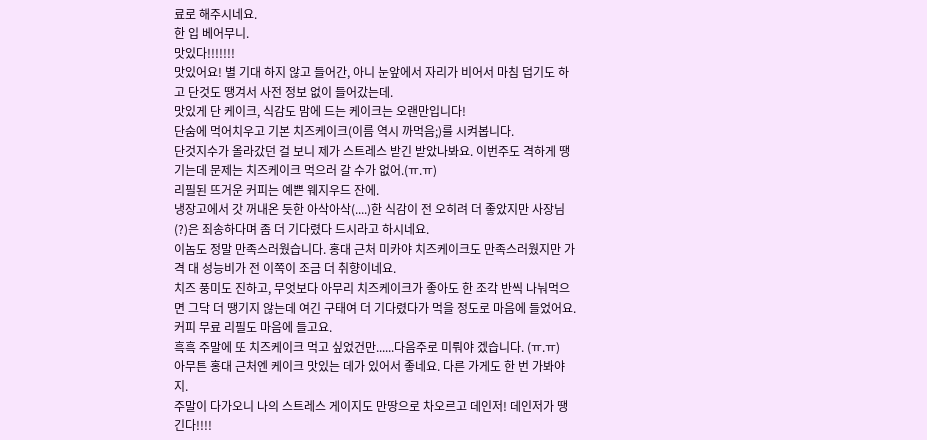료로 해주시네요.
한 입 베어무니.
맛있다!!!!!!!
맛있어요! 별 기대 하지 않고 들어간, 아니 눈앞에서 자리가 비어서 마침 덥기도 하고 단것도 땡겨서 사전 정보 없이 들어갔는데.
맛있게 단 케이크, 식감도 맘에 드는 케이크는 오랜만입니다!
단숨에 먹어치우고 기본 치즈케이크(이름 역시 까먹음;)를 시켜봅니다.
단것지수가 올라갔던 걸 보니 제가 스트레스 받긴 받았나봐요. 이번주도 격하게 땡기는데 문제는 치즈케이크 먹으러 갈 수가 없어.(ㅠ.ㅠ)
리필된 뜨거운 커피는 예쁜 웨지우드 잔에.
냉장고에서 갓 꺼내온 듯한 아삭아삭(....)한 식감이 전 오히려 더 좋았지만 사장님(?)은 죄송하다며 좀 더 기다렸다 드시라고 하시네요.
이놈도 정말 만족스러웠습니다. 홍대 근처 미카야 치즈케이크도 만족스러웠지만 가격 대 성능비가 전 이쪽이 조금 더 취향이네요.
치즈 풍미도 진하고, 무엇보다 아무리 치즈케이크가 좋아도 한 조각 반씩 나눠먹으면 그닥 더 땡기지 않는데 여긴 구태여 더 기다렸다가 먹을 정도로 마음에 들었어요.
커피 무료 리필도 마음에 들고요.
흑흑 주말에 또 치즈케이크 먹고 싶었건만......다음주로 미뤄야 겠습니다. (ㅠ.ㅠ)
아무튼 홍대 근처엔 케이크 맛있는 데가 있어서 좋네요. 다른 가게도 한 번 가봐야지.
주말이 다가오니 나의 스트레스 게이지도 만땅으로 차오르고 데인저! 데인저가 땡긴다!!!!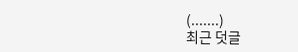(.......)
최근 덧글